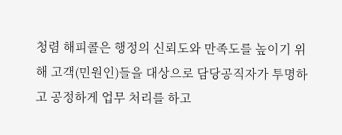청렴 해피콜은 행정의 신뢰도와 만족도를 높이기 위해 고객(민원인)들을 대상으로 담당공직자가 투명하고 공정하게 업무 처리를 하고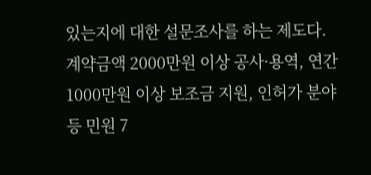있는지에 대한 설문조사를 하는 제도다.
계약금액 2000만원 이상 공사·용역, 연간 1000만원 이상 보조금 지원, 인허가 분야 등 민원 7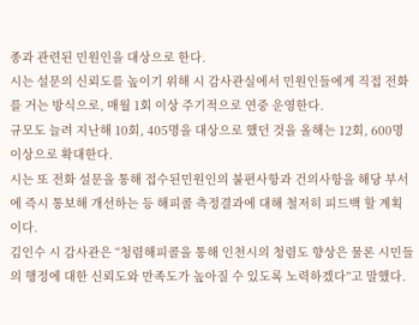종과 관련된 민원인을 대상으로 한다.
시는 설문의 신뢰도를 높이기 위해 시 감사관실에서 민원인들에게 직접 전화를 거는 방식으로, 매월 1회 이상 주기적으로 연중 운영한다.
규모도 늘려 지난해 10회, 405명을 대상으로 했던 것을 올해는 12회, 600명 이상으로 확대한다.
시는 또 전화 설문을 통해 접수된민원인의 불편사항과 건의사항을 해당 부서에 즉시 통보해 개선하는 등 해피콜 측정결과에 대해 철저히 피드백 할 계획이다.
김인수 시 감사관은 “청렴해피콜을 통해 인천시의 청렴도 향상은 물론 시민들의 행정에 대한 신뢰도와 만족도가 높아질 수 있도록 노력하겠다”고 말했다.